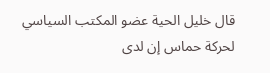قال خليل الحية عضو المكتب السياسي لحركة حماس إن لدى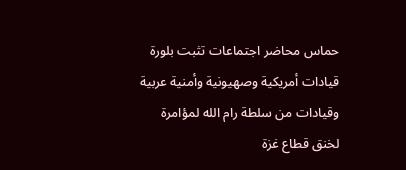حماس محاضر اجتماعات تثبت بلورة قيادات أمريكية وصهيونية وأمنية عربية وقيادات من سلطة رام الله لمؤامرة لخنق قطاع غزة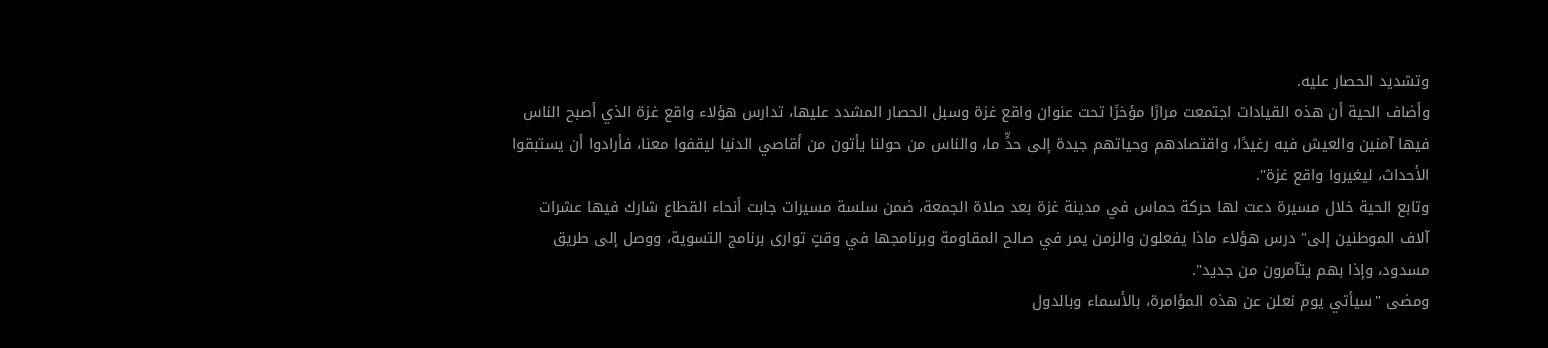وتشديد الحصار عليه.
وأضاف الحية أن هذه القيادات اجتمعت مرارًا مؤخرًا تحت عنوان واقع غزة وسبل الحصار المشدد عليها، تدارس هؤلاء واقع غزة الذي أصبح الناس فيها آمنين والعيش فيه رغيدًا، واقتصادهم وحياتهم جيدة إلى حدٍّ ما، والناس من حولنا يأتون من أقاصي الدنيا ليقفوا معنا، فأرادوا أن يستبقوا الأحداث، ليغيروا واقع غزة".
وتابع الحية خلال مسيرة دعت لها حركة حماس في مدينة غزة بعد صلاة الجمعة، ضمن سلسة مسيرات جابت أنحاء القطاع شارك فيها عشرات آلاف الموطنين إلى" درس هؤلاء ماذا يفعلون والزمن يمر في صالح المقاومة وبرنامجها في وقتٍ توارى برنامج التسوية، ووصل إلى طريق مسدود، وإذا بهم يتآمرون من جديد".
ومضى "سيأتي يوم نعلن عن هذه المؤامرة، بالأسماء وبالدول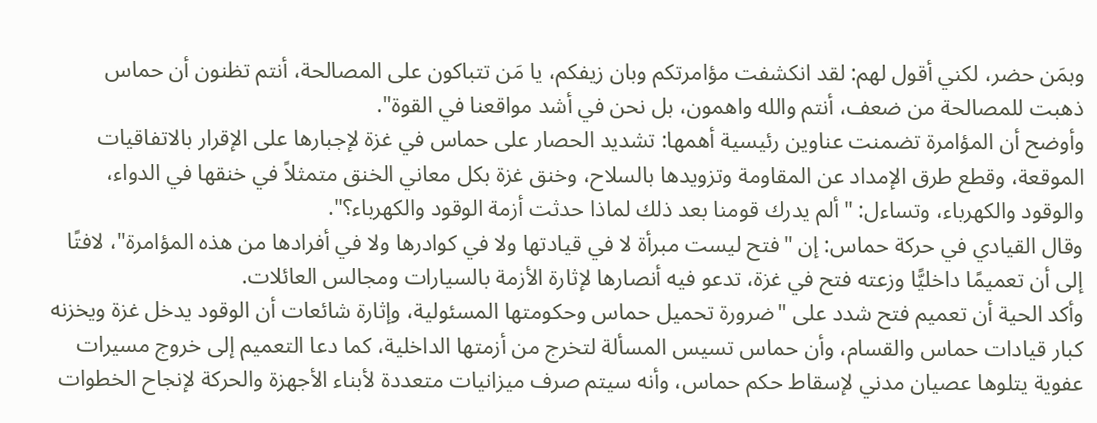وبمَن حضر، لكني أقول لهم: لقد انكشفت مؤامرتكم وبان زيفكم، يا مَن تتباكون على المصالحة، أنتم تظنون أن حماس ذهبت للمصالحة من ضعف، أنتم والله واهمون، بل نحن في أشد مواقعنا في القوة".
وأوضح أن المؤامرة تضمنت عناوين رئيسية أهمها: تشديد الحصار على حماس في غزة لإجبارها على الإقرار بالاتفاقيات الموقعة، وقطع طرق الإمداد عن المقاومة وتزويدها بالسلاح، وخنق غزة بكل معاني الخنق متمثلاً في خنقها في الدواء، والوقود والكهرباء، وتساءل: "ألم يدرك قومنا بعد ذلك لماذا حدثت أزمة الوقود والكهرباء؟".
وقال القيادي في حركة حماس: إن "فتح ليست مبرأة لا في قيادتها ولا في كوادرها ولا في أفرادها من هذه المؤامرة"، لافتًا إلى أن تعميمًا داخليًّا وزعته فتح في غزة، تدعو فيه أنصارها لإثارة الأزمة بالسيارات ومجالس العائلات.
وأكد الحية أن تعميم فتح شدد على "ضرورة تحميل حماس وحكومتها المسئولية، وإثارة شائعات أن الوقود يدخل غزة ويخزنه كبار قيادات حماس والقسام، وأن حماس تسيس المسألة لتخرج من أزمتها الداخلية، كما دعا التعميم إلى خروج مسيرات عفوية يتلوها عصيان مدني لإسقاط حكم حماس، وأنه سيتم صرف ميزانيات متعددة لأبناء الأجهزة والحركة لإنجاح الخطوات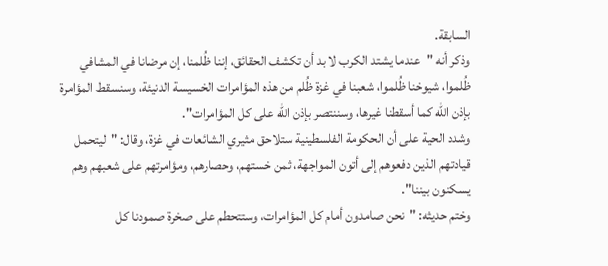السابقة.
وذكر أنه "عندما يشتد الكرب لا بد أن تكشف الحقائق، إننا ظُلمنا، إن مرضانا في المشافي ظُلموا، شيوخنا ظُلموا، شعبنا في غزة ظُلم من هذه المؤامرات الخسيسة الدنيئة، وسنسقط المؤامرة بإذن الله كما أسقطنا غيرها، وسننتصر بإذن الله على كل المؤامرات".
وشدد الحية على أن الحكومة الفلسطينية ستلاحق مثيري الشائعات في غزة، وقال: "ليتحمل قيادتهم الذين دفعوهم إلى أتون المواجهة، ثمن خستهم، وحصارهم، ومؤامرتهم على شعبهم وهم يسكنون بيننا".
وختم حديثه: "نحن صامدون أمام كل المؤامرات، وستتحطم على صخرة صمودنا كل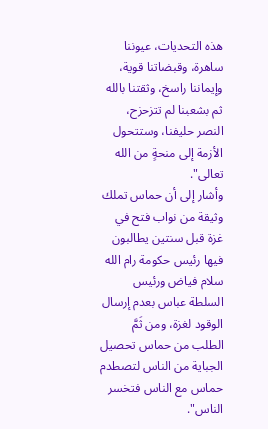هذه التحديات، عيوننا ساهرة، وقبضاتنا قوية، وإيماننا راسخ، وثقتنا بالله ثم بشعبنا لم تتزحزح، النصر حليفنا، وستتحول الأزمة إلى منحةٍ من الله تعالى".
وأشار إلى أن حماس تملك وثيقة من نواب فتح في غزة قبل سنتين يطالبون فيها رئيس حكومة رام الله سلام فياض ورئيس السلطة عباس بعدم إرسال الوقود لغزة، ومن ثَمَّ الطلب من حماس تحصيل الجباية من الناس لتصطدم حماس مع الناس فتخسر الناس".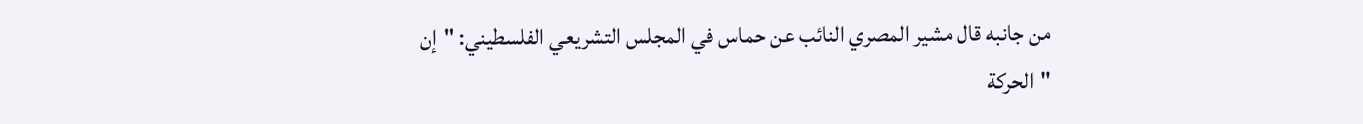من جانبه قال مشير المصري النائب عن حماس في المجلس التشريعي الفلسطيني: "إن "الحركة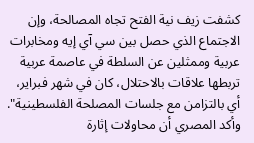كشفت زيف نية الفتح تجاه المصالحة، وإن الاجتماع الذي حصل بين سي آي إيه ومخابرات عربية وممثلين عن السلطة في عاصمة عربية تربطها علاقات بالاحتلال، كان في شهر فبراير، أي بالتزامن مع جلسات المصلحة الفلسطينية".
وأكد المصري أن محاولات إثارة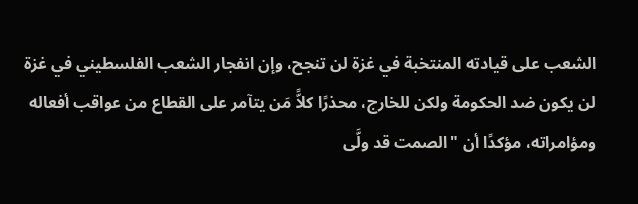الشعب على قيادته المنتخبة في غزة لن تنجح، وإن انفجار الشعب الفلسطيني في غزة لن يكون ضد الحكومة ولكن للخارج، محذرًا كلاًّ مَن يتآمر على القطاع من عواقب أفعاله ومؤامراته، مؤكدًا أن "الصمت قد ولَّى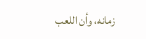زمانه، وأن اللعب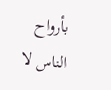بأرواح الناس لا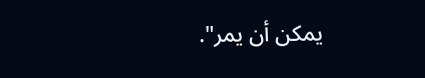يمكن أن يمر".